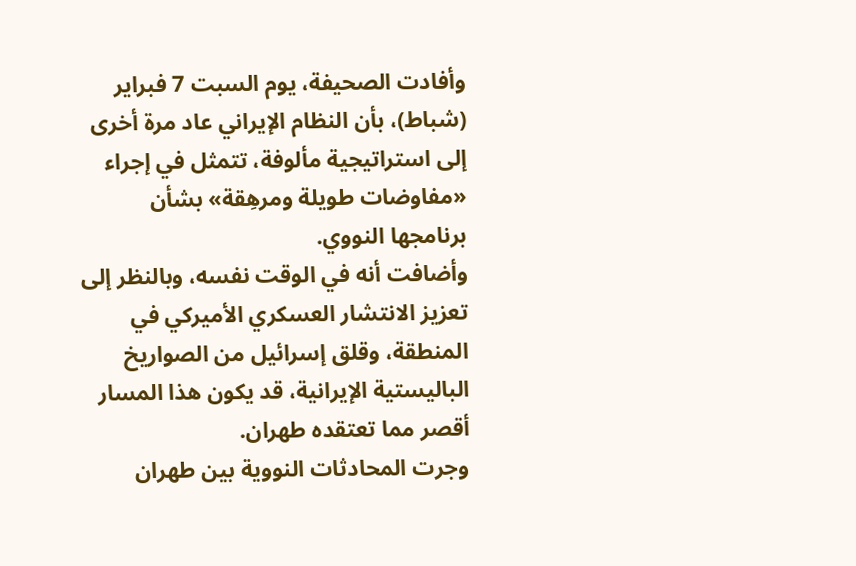وأفادت الصحيفة، يوم السبت 7 فبراير (شباط)، بأن النظام الإيراني عاد مرة أخرى إلى استراتيجية مألوفة، تتمثل في إجراء «مفاوضات طويلة ومرهِقة» بشأن برنامجها النووي.
وأضافت أنه في الوقت نفسه، وبالنظر إلى تعزيز الانتشار العسكري الأميركي في المنطقة، وقلق إسرائيل من الصواريخ الباليستية الإيرانية، قد يكون هذا المسار أقصر مما تعتقده طهران.
وجرت المحادثات النووية بين طهران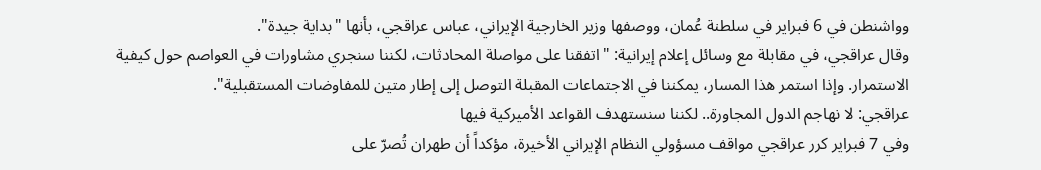وواشنطن في 6 فبراير في سلطنة عُمان، ووصفها وزير الخارجية الإيراني، عباس عراقجي، بأنها "بداية جيدة".
وقال عراقجي، في مقابلة مع وسائل إعلام إيرانية: "اتفقنا على مواصلة المحادثات، لكننا سنجري مشاورات في العواصم حول كيفية الاستمرار. وإذا استمر هذا المسار، يمكننا في الاجتماعات المقبلة التوصل إلى إطار متين للمفاوضات المستقبلية".
عراقجي: لا نهاجم الدول المجاورة.. لكننا سنستهدف القواعد الأميركية فيها
وفي 7 فبراير كرر عراقجي مواقف مسؤولي النظام الإيراني الأخيرة، مؤكداً أن طهران تُصرّ على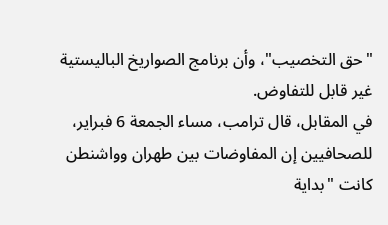"حق التخصيب"، وأن برنامج الصواريخ الباليستية غير قابل للتفاوض.
في المقابل، قال ترامب، مساء الجمعة 6 فبراير، للصحافيين إن المفاوضات بين طهران وواشنطن كانت "بداية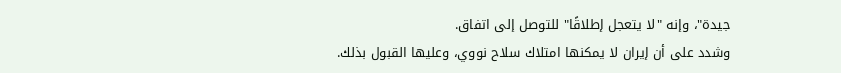جيدة"، وإنه "لا يتعجل إطلاقًا" للتوصل إلى اتفاق.
وشدد على أن إيران لا يمكنها امتلاك سلاح نووي، وعليها القبول بذلك.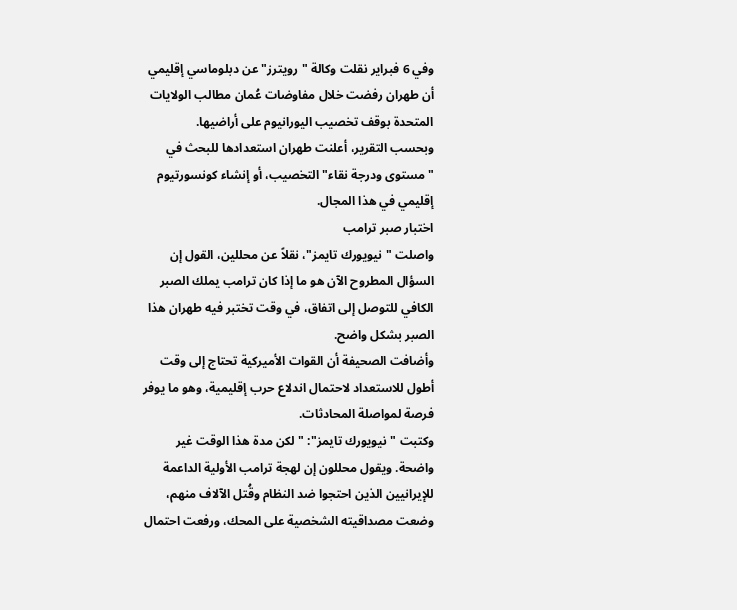وفي 6 فبراير نقلت وكالة "رويترز" عن دبلوماسي إقليمي أن طهران رفضت خلال مفاوضات عُمان مطالب الولايات المتحدة بوقف تخصيب اليورانيوم على أراضيها.
وبحسب التقرير، أعلنت طهران استعدادها للبحث في "مستوى ودرجة نقاء" التخصيب، أو إنشاء كونسورتيوم إقليمي في هذا المجال.
اختبار صبر ترامب
واصلت "نيويورك تايمز"، نقلاً عن محللين، القول إن السؤال المطروح الآن هو ما إذا كان ترامب يملك الصبر الكافي للتوصل إلى اتفاق، في وقت تختبر فيه طهران هذا الصبر بشكل واضح.
وأضافت الصحيفة أن القوات الأميركية تحتاج إلى وقت أطول للاستعداد لاحتمال اندلاع حرب إقليمية، وهو ما يوفر فرصة لمواصلة المحادثات.
وكتبت "نيويورك تايمز": "لكن مدة هذا الوقت غير واضحة. ويقول محللون إن لهجة ترامب الأولية الداعمة للإيرانيين الذين احتجوا ضد النظام وقُتل الآلاف منهم، وضعت مصداقيته الشخصية على المحك، ورفعت احتمال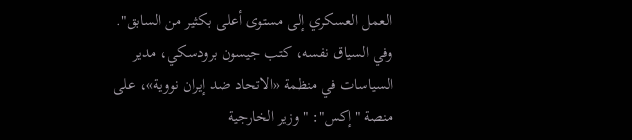العمل العسكري إلى مستوى أعلى بكثير من السابق".
وفي السياق نفسه، كتب جيسون برودسكي، مدير السياسات في منظمة «الاتحاد ضد إيران نووية»، على منصة "إكس": "وزير الخارجية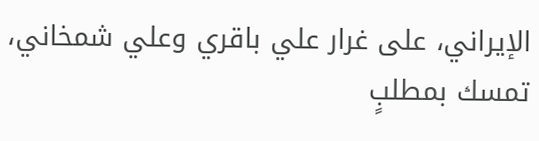الإيراني، على غرار علي باقري وعلي شمخاني، تمسك بمطلبٍ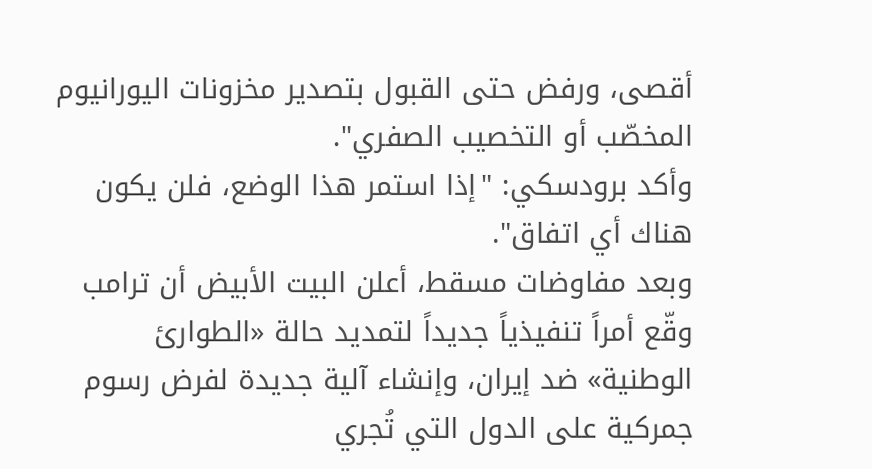أقصى، ورفض حتى القبول بتصدير مخزونات اليورانيوم المخصّب أو التخصيب الصفري".
وأكد برودسكي: "إذا استمر هذا الوضع، فلن يكون هناك أي اتفاق".
وبعد مفاوضات مسقط، أعلن البيت الأبيض أن ترامب وقّع أمراً تنفيذياً جديداً لتمديد حالة «الطوارئ الوطنية» ضد إيران، وإنشاء آلية جديدة لفرض رسوم جمركية على الدول التي تُجري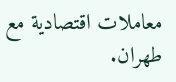معاملات اقتصادية مع طهران.